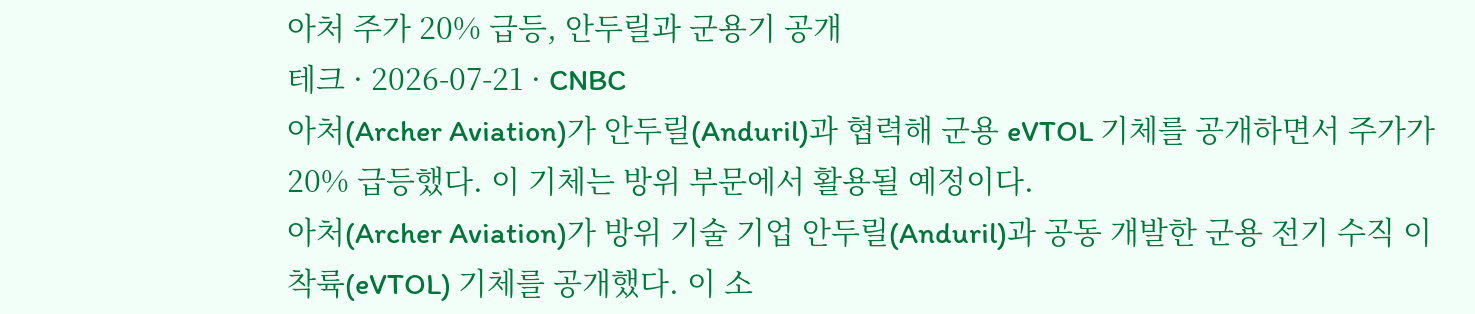아처 주가 20% 급등, 안두릴과 군용기 공개
테크 · 2026-07-21 · CNBC
아처(Archer Aviation)가 안두릴(Anduril)과 협력해 군용 eVTOL 기체를 공개하면서 주가가 20% 급등했다. 이 기체는 방위 부문에서 활용될 예정이다.
아처(Archer Aviation)가 방위 기술 기업 안두릴(Anduril)과 공동 개발한 군용 전기 수직 이착륙(eVTOL) 기체를 공개했다. 이 소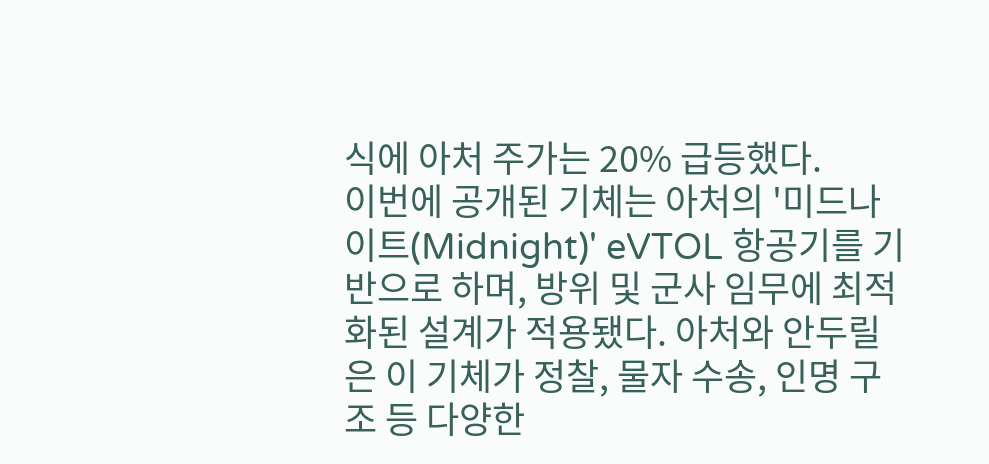식에 아처 주가는 20% 급등했다.
이번에 공개된 기체는 아처의 '미드나이트(Midnight)' eVTOL 항공기를 기반으로 하며, 방위 및 군사 임무에 최적화된 설계가 적용됐다. 아처와 안두릴은 이 기체가 정찰, 물자 수송, 인명 구조 등 다양한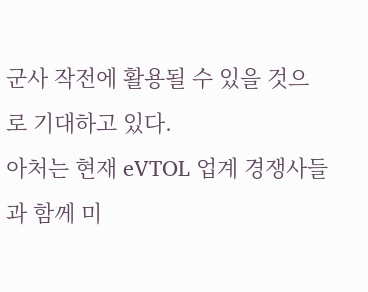군사 작전에 활용될 수 있을 것으로 기대하고 있다.
아처는 현재 eVTOL 업계 경쟁사들과 함께 미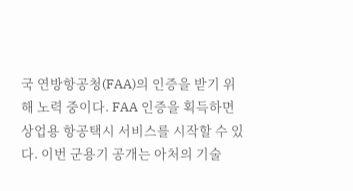국 연방항공청(FAA)의 인증을 받기 위해 노력 중이다. FAA 인증을 획득하면 상업용 항공택시 서비스를 시작할 수 있다. 이번 군용기 공개는 아처의 기술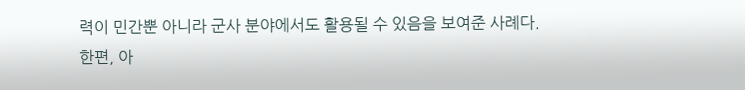력이 민간뿐 아니라 군사 분야에서도 활용될 수 있음을 보여준 사례다.
한편, 아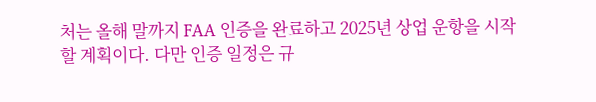처는 올해 말까지 FAA 인증을 완료하고 2025년 상업 운항을 시작할 계획이다. 다만 인증 일정은 규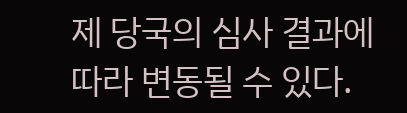제 당국의 심사 결과에 따라 변동될 수 있다.